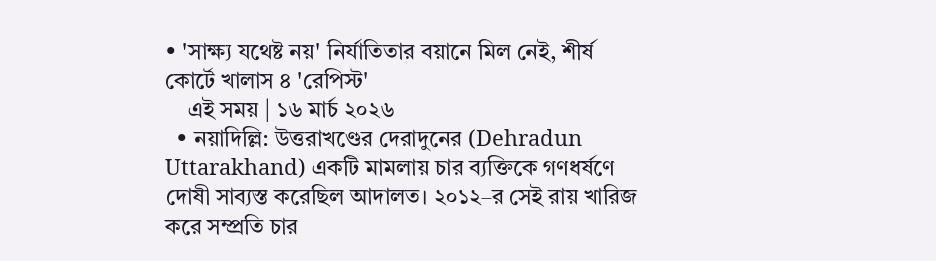• 'সাক্ষ্য যথেষ্ট নয়' নির্যাতিতার বয়ানে মিল নেই, শীর্ষ কোর্টে খালাস ৪ 'রেপিস্ট'
    এই সময় | ১৬ মার্চ ২০২৬
  • নয়াদিল্লি: উত্তরাখণ্ডের দেরাদুনের (Dehradun Uttarakhand) একটি মামলায় চার ব্যক্তিকে গণধর্ষণে দোষী সাব্যস্ত করেছিল আদালত। ২০১২–র সেই রায় খারিজ করে সম্প্রতি চার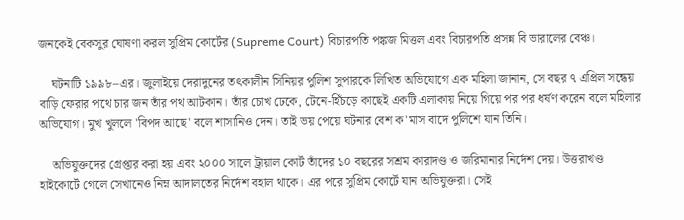জনকেই বেকসুর ঘোষণা করল সুপ্রিম কোর্টের (Supreme Court) বিচারপতি পঙ্কজ মিত্তল এবং বিচারপতি প্রসন্ন বি ভারালের বেঞ্চ।

    ঘটনাটি ১৯৯৮–এর। জুলাইয়ে দেরাদুনের তৎকালীন সিনিয়র পুলিশ সুপারকে লিখিত অভিযোগে এক মহিলা জানান, সে বছর ৭ এপ্রিল সন্ধেয় বাড়ি ফেরার পথে চার জন তাঁর পথ আটকান। তাঁর চোখ ঢেকে, টেনে-হিঁচড়ে কাছেই একটি এলাকায় নিয়ে গিয়ে পর পর ধর্ষণ করেন বলে মহিলার অভিযোগ। মুখ খুললে 'বিপদ আছে' বলে শাসানিও দেন। তাই ভয় পেয়ে ঘটনার বেশ ক'মাস বাদে পুলিশে যান তিনি।

    অভিযুক্তদের গ্রেপ্তার করা হয় এবং ২০০০ সালে ট্রায়াল কোর্ট তাঁদের ১০ বছরের সশ্রম কারাদণ্ড ও জরিমানার নির্দেশ দেয়। উত্তরাখণ্ড হাইকোর্টে গেলে সেখানেও নিম্ন আদালতের নির্দেশ বহাল থাকে। এর পরে সুপ্রিম কোর্টে যান অভিযুক্তরা। সেই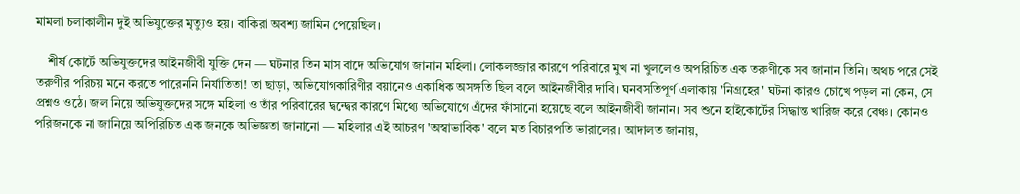মামলা চলাকালীন দুই অভিযুক্তের মৃত্যুও হয়। বাকিরা অবশ্য জামিন পেয়েছিল।

    শীর্ষ কোর্টে অভিযুক্তদের আইনজীবী যুক্তি দেন — ঘটনার তিন মাস বাদে অভিযোগ জানান মহিলা। লোকলজ্জার কারণে পরিবারে মুখ না খুললেও অপরিচিত এক তরুণীকে সব জানান তিনি। অথচ পরে সেই তরুণীর পরিচয় মনে করতে পারেননি নির্যাতিতা! তা ছাড়া, অভিযোগকারিণীর বয়ানেও একাধিক অসঙ্গতি ছিল বলে আইনজীবীর দাবি। ঘনবসতিপূর্ণ এলাকায় 'নিগ্রহের' ঘটনা কারও চোখে পড়ল না কেন, সে প্রশ্নও ওঠে। জল নিয়ে অভিযুক্তদের সঙ্গে মহিলা ও তাঁর পরিবারের দ্বন্দ্বের কারণে মিথ্যে অভিযোগে এঁদের ফাঁসানো হয়েছে বলে আইনজীবী জানান। সব শুনে হাইকোর্টের সিদ্ধান্ত খারিজ করে বেঞ্চ। কোনও পরিজনকে না জানিয়ে অপিরিচিত এক জনকে অভিজ্ঞতা জানানো — মহিলার এই আচরণ 'অস্বাভাবিক' বলে মত বিচারপতি ভারালের। আদালত জানায়,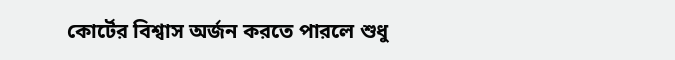কোর্টের বিশ্বাস অর্জন করতে পারলে শুধু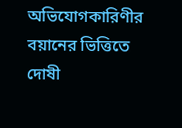অভিযোগকারিণীর বয়ানের ভিত্তিতে দোষী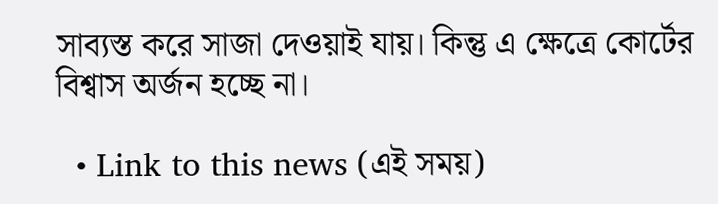সাব্যস্ত করে সাজা দেওয়াই যায়। কিন্তু এ ক্ষেত্রে কোর্টের বিশ্বাস অর্জন হচ্ছে না।

  • Link to this news (এই সময়)